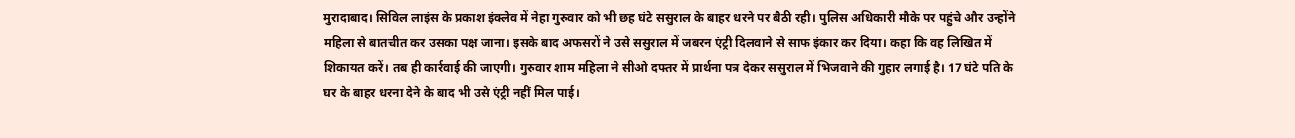मुरादाबाद। सिविल लाइंस के प्रकाश इंक्लेव में नेहा गुरुवार को भी छह घंटे ससुराल के बाहर धरने पर बैठी रही। पुलिस अधिकारी मौके पर पहुंचे और उन्होंने महिला से बातचीत कर उसका पक्ष जाना। इसके बाद अफसरों ने उसे ससुराल में जबरन एंट्री दिलवाने से साफ इंकार कर दिया। कहा कि वह लिखित में शिकायत करें। तब ही कार्रवाई की जाएगी। गुरुवार शाम महिला ने सीओ दफ्तर में प्रार्थना पत्र देकर ससुराल में भिजवाने की गुहार लगाई है। 17 घंटे पति के घर के बाहर धरना देने के बाद भी उसे एंट्री नहीं मिल पाई।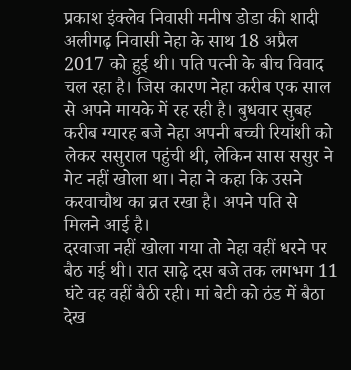प्रकाश इंक्लेव निवासी मनीष डोडा की शादी अलीगढ़ निवासी नेहा के साथ 18 अप्रैल 2017 को हुई थी। पति पत्नी के बीच विवाद चल रहा है। जिस कारण नेहा करीब एक साल से अपने मायके में रह रही है। बुधवार सुबह करीब ग्यारह बजे नेहा अपनी बच्ची रियांशी को लेकर ससुराल पहुंची थी, लेकिन सास ससुर ने गेट नहीं खोला था। नेहा ने कहा कि उसने करवाचौथ का व्रत रखा है। अपने पति से मिलने आई है।
दरवाजा नहीं खोला गया तो नेहा वहीं धरने पर बैठ गई थी। रात साढ़े दस बजे तक लगभग 11 घंटे वह वहीं बैठी रही। मां बेटी को ठंड में बैठा देख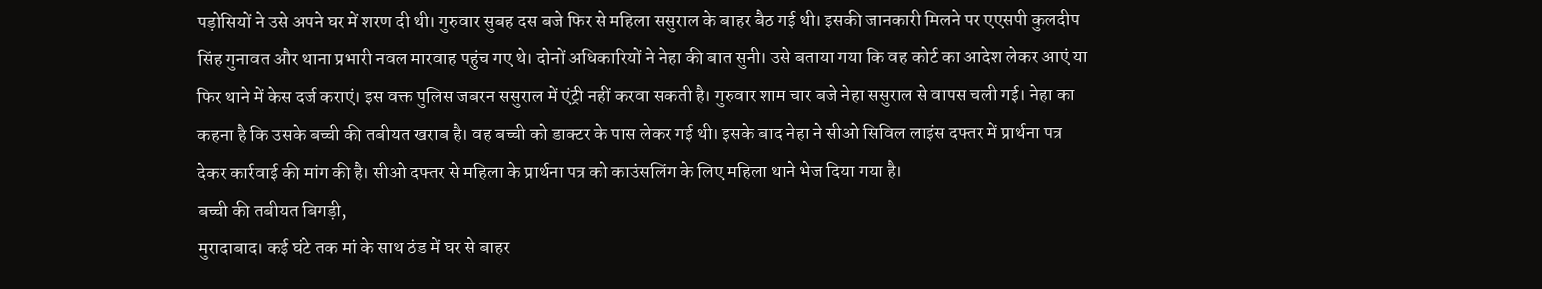पड़ोसियों ने उसे अपने घर में शरण दी थी। गुरुवार सुबह दस बजे फिर से महिला ससुराल के बाहर बैठ गई थी। इसकी जानकारी मिलने पर एएसपी कुलदीप सिंह गुनावत और थाना प्रभारी नवल मारवाह पहुंच गए थे। दोनों अधिकारियों ने नेहा की बात सुनी। उसे बताया गया कि वह कोर्ट का आदेश लेकर आएं या फिर थाने में केस दर्ज कराएं। इस वक्त पुलिस जबरन ससुराल में एंट्री नहीं करवा सकती है। गुरुवार शाम चार बजे नेहा ससुराल से वापस चली गई। नेहा का कहना है कि उसके बच्ची की तबीयत खराब है। वह बच्ची को डाक्टर के पास लेकर गई थी। इसके बाद नेहा ने सीओ सिविल लाइंस दफ्तर में प्रार्थना पत्र देकर कार्रवाई की मांग की है। सीओ दफ्तर से महिला के प्रार्थना पत्र को काउंसलिंग के लिए महिला थाने भेज दिया गया है।
बच्ची की तबीयत बिगड़ी,
मुरादाबाद। कई घंटे तक मां के साथ ठंड में घर से बाहर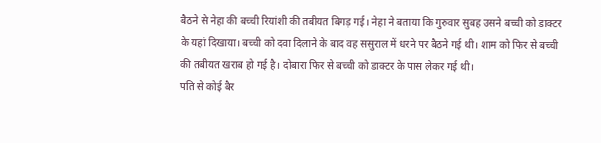बैठने से नेहा की बच्ची रियांशी की तबीयत बिगड़ गई। नेहा ने बताया कि गुरुवार सुबह उसने बच्ची को डाक्टर के यहां दिखाया। बच्ची को दवा दिलाने के बाद वह ससुराल में धरने पर बैठने गई थी। शाम को फिर से बच्ची की तबीयत खराब हो गई है। दोबारा फिर से बच्ची को डाक्टर के पास लेकर गई थी।
पति से कोई बैर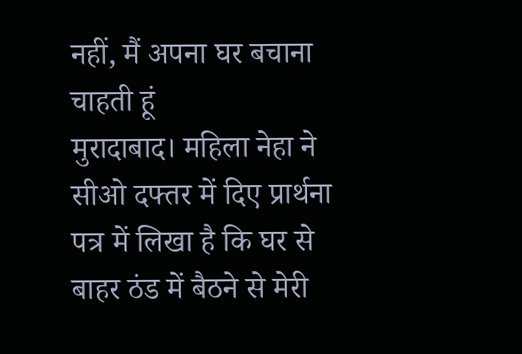नहीं, मैं अपना घर बचाना चाहती हूं
मुरादाबाद। महिला नेहा ने सीओ दफ्तर में दिए प्रार्थना पत्र में लिखा है कि घर से बाहर ठंड में बैठने से मेरी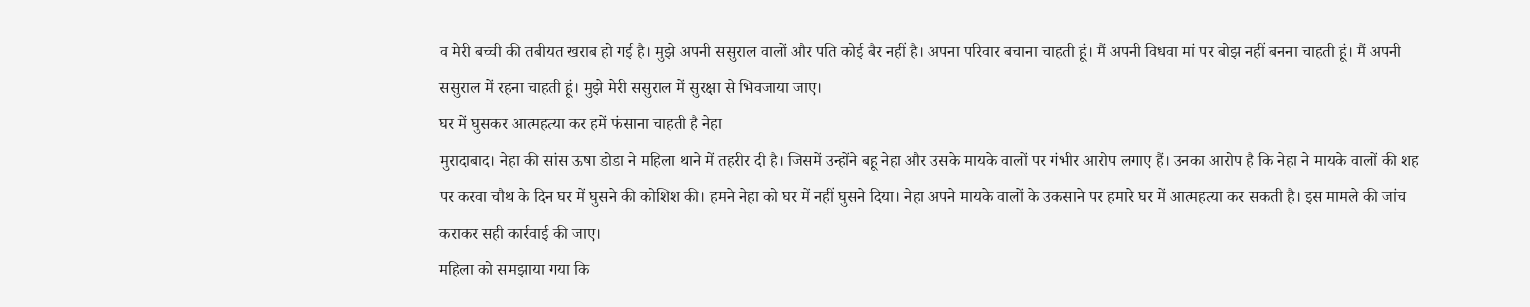व मेरी बच्ची की तबीयत खराब हो गई है। मुझे अपनी ससुराल वालों और पति कोई बैर नहीं है। अपना परिवार बचाना चाहती हूं। मैं अपनी विधवा मां पर बोझ नहीं बनना चाहती हूं। मैं अपनी ससुराल में रहना चाहती हूं। मुझे मेरी ससुराल में सुरक्षा से भिवजाया जाए।
घर में घुसकर आत्महत्या कर हमें फंसाना चाहती है नेहा
मुरादाबाद। नेहा की सांस ऊषा डोडा ने महिला थाने में तहरीर दी है। जिसमें उन्होंने बहू नेहा और उसके मायके वालों पर गंभीर आरोप लगाए हैं। उनका आरोप है कि नेहा ने मायके वालों की शह पर करवा चौथ के दिन घर में घुसने की कोशिश की। हमने नेहा को घर में नहीं घुसने दिया। नेहा अपने मायके वालों के उकसाने पर हमारे घर में आत्महत्या कर सकती है। इस मामले की जांच कराकर सही कार्रवाई की जाए।
महिला को समझाया गया कि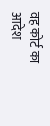वह कोर्ट का आदेश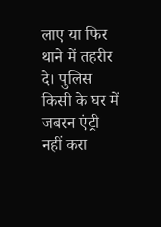लाए या फिर थाने में तहरीर दे। पुलिस किसी के घर में जबरन एंट्री नहीं करा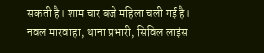सकती है। शाम चार बजे महिला चली गई है।
नवल मारवाहा, थाना प्रभारी, सिविल लाइंस